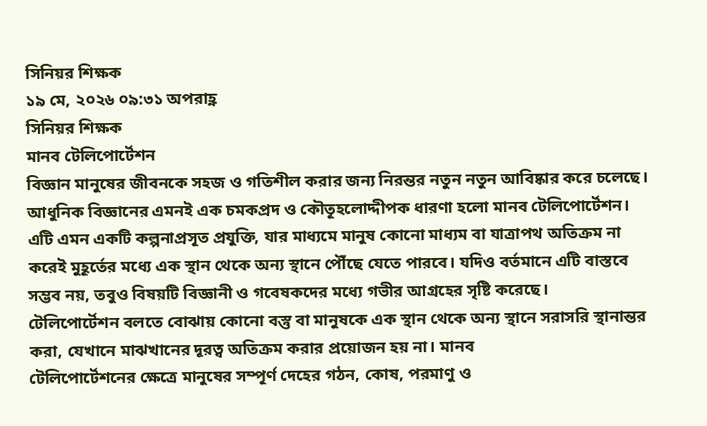সিনিয়র শিক্ষক
১৯ মে, ২০২৬ ০৯:৩১ অপরাহ্ণ
সিনিয়র শিক্ষক
মানব টেলিপোর্টেশন
বিজ্ঞান মানুষের জীবনকে সহজ ও গতিশীল করার জন্য নিরন্তর নতুন নতুন আবিষ্কার করে চলেছে। আধুনিক বিজ্ঞানের এমনই এক চমকপ্রদ ও কৌতূহলোদ্দীপক ধারণা হলো মানব টেলিপোর্টেশন। এটি এমন একটি কল্পনাপ্রসূত প্রযুক্তি, যার মাধ্যমে মানুষ কোনো মাধ্যম বা যাত্রাপথ অতিক্রম না করেই মুহূর্তের মধ্যে এক স্থান থেকে অন্য স্থানে পৌঁছে যেতে পারবে। যদিও বর্তমানে এটি বাস্তবে সম্ভব নয়, তবুও বিষয়টি বিজ্ঞানী ও গবেষকদের মধ্যে গভীর আগ্রহের সৃষ্টি করেছে।
টেলিপোর্টেশন বলতে বোঝায় কোনো বস্তু বা মানুষকে এক স্থান থেকে অন্য স্থানে সরাসরি স্থানান্তর করা, যেখানে মাঝখানের দূরত্ব অতিক্রম করার প্রয়োজন হয় না। মানব
টেলিপোর্টেশনের ক্ষেত্রে মানুষের সম্পূর্ণ দেহের গঠন, কোষ, পরমাণু ও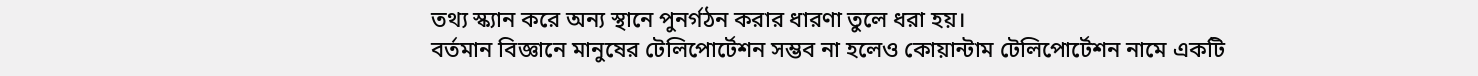তথ্য স্ক্যান করে অন্য স্থানে পুনর্গঠন করার ধারণা তুলে ধরা হয়।
বর্তমান বিজ্ঞানে মানুষের টেলিপোর্টেশন সম্ভব না হলেও কোয়ান্টাম টেলিপোর্টেশন নামে একটি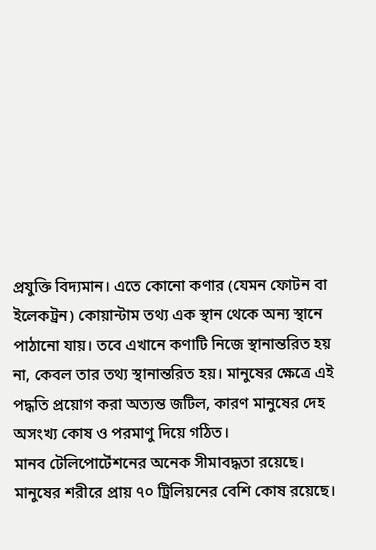প্রযুক্তি বিদ্যমান। এতে কোনো কণার (যেমন ফোটন বা ইলেকট্রন) কোয়ান্টাম তথ্য এক স্থান থেকে অন্য স্থানে পাঠানো যায়। তবে এখানে কণাটি নিজে স্থানান্তরিত হয় না, কেবল তার তথ্য স্থানান্তরিত হয়। মানুষের ক্ষেত্রে এই পদ্ধতি প্রয়োগ করা অত্যন্ত জটিল, কারণ মানুষের দেহ অসংখ্য কোষ ও পরমাণু দিয়ে গঠিত।
মানব টেলিপোর্টেশনের অনেক সীমাবদ্ধতা রয়েছে।
মানুষের শরীরে প্রায় ৭০ ট্রিলিয়নের বেশি কোষ রয়েছে।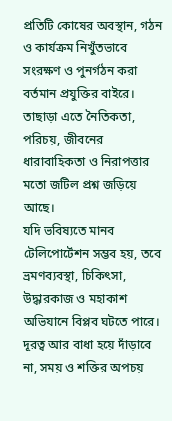প্রতিটি কোষের অবস্থান, গঠন ও কার্যক্রম নিখুঁতভাবে সংরক্ষণ ও পুনর্গঠন করা বর্তমান প্রযুক্তির বাইরে। তাছাড়া এতে নৈতিকতা, পরিচয়, জীবনের ধারাবাহিকতা ও নিরাপত্তার মতো জটিল প্রশ্ন জড়িয়ে আছে।
যদি ভবিষ্যতে মানব টেলিপোর্টেশন সম্ভব হয়, তবে ভ্রমণব্যবস্থা, চিকিৎসা, উদ্ধারকাজ ও মহাকাশ অভিযানে বিপ্লব ঘটতে পারে। দূরত্ব আর বাধা হয়ে দাঁড়াবে না, সময় ও শক্তির অপচয়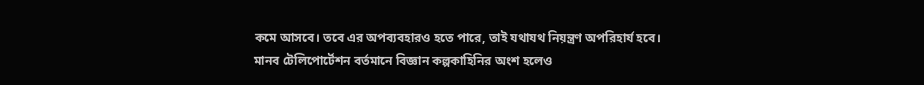কমে আসবে। তবে এর অপব্যবহারও হতে পারে, তাই যথাযথ নিয়ন্ত্রণ অপরিহার্য হবে।
মানব টেলিপোর্টেশন বর্তমানে বিজ্ঞান কল্পকাহিনির অংশ হলেও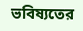ভবিষ্যতের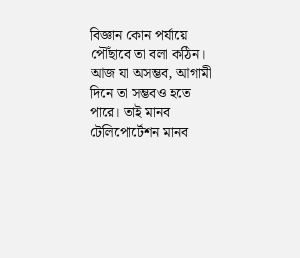বিজ্ঞান কোন পর্যায়ে পৌঁছাবে তা বলা কঠিন। আজ যা অসম্ভব, আগামী দিনে তা সম্ভবও হতে পারে। তাই মানব টেলিপোর্টেশন মানব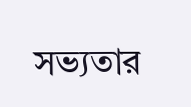সভ্যতার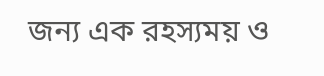জন্য এক রহস্যময় ও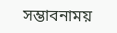সম্ভাবনাময়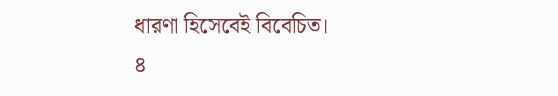ধারণা হিসেবেই বিবেচিত।
৪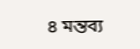৪ মন্তব্য